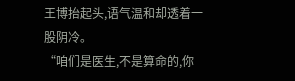王博抬起头,语气温和却透着一股阴冷。
“咱们是医生,不是算命的,你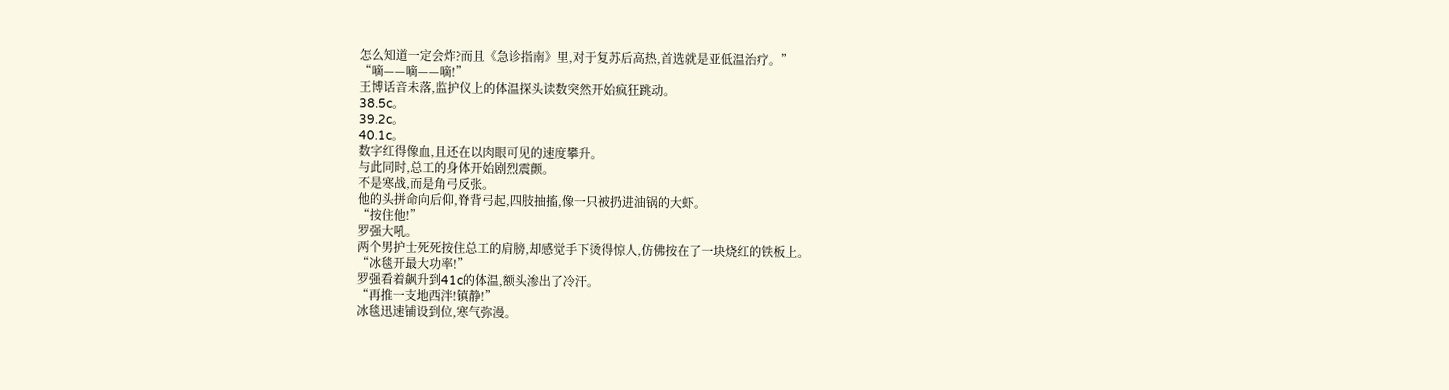怎么知道一定会炸?而且《急诊指南》里,对于复苏后高热,首选就是亚低温治疗。”
“嘀——嘀——嘀!”
王博话音未落,监护仪上的体温探头读数突然开始疯狂跳动。
38.5c。
39.2c。
40.1c。
数字红得像血,且还在以肉眼可见的速度攀升。
与此同时,总工的身体开始剧烈震颤。
不是寒战,而是角弓反张。
他的头拼命向后仰,脊背弓起,四肢抽搐,像一只被扔进油锅的大虾。
“按住他!”
罗强大吼。
两个男护士死死按住总工的肩膀,却感觉手下烫得惊人,仿佛按在了一块烧红的铁板上。
“冰毯开最大功率!”
罗强看着飙升到41c的体温,额头渗出了冷汗。
“再推一支地西泮!镇静!”
冰毯迅速铺设到位,寒气弥漫。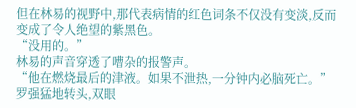但在林易的视野中,那代表病情的红色词条不仅没有变淡,反而变成了令人绝望的紫黑色。
“没用的。”
林易的声音穿透了嘈杂的报警声。
“他在燃烧最后的津液。如果不泄热,一分钟内必脑死亡。”
罗强猛地转头,双眼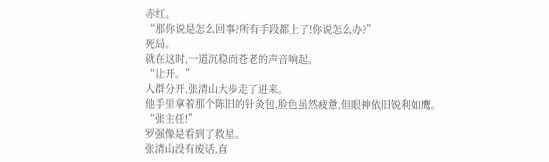赤红。
“那你说是怎么回事?所有手段都上了!你说怎么办?”
死局。
就在这时,一道沉稳而苍老的声音响起。
“让开。”
人群分开,张清山大步走了进来。
他手里拿着那个陈旧的针灸包,脸色虽然疲惫,但眼神依旧锐利如鹰。
“张主任!”
罗强像是看到了救星。
张清山没有废话,直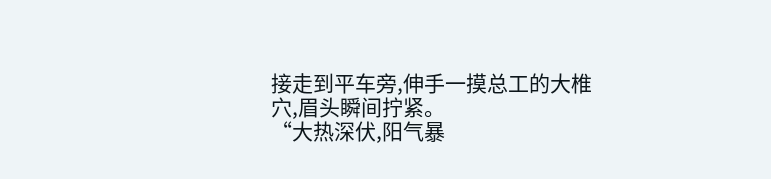接走到平车旁,伸手一摸总工的大椎穴,眉头瞬间拧紧。
“大热深伏,阳气暴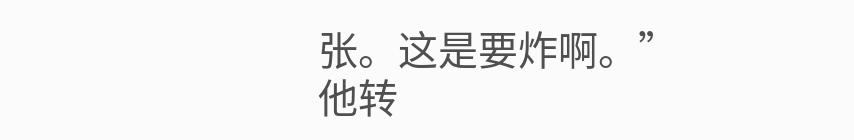张。这是要炸啊。”
他转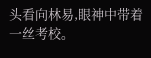头看向林易,眼神中带着一丝考校。